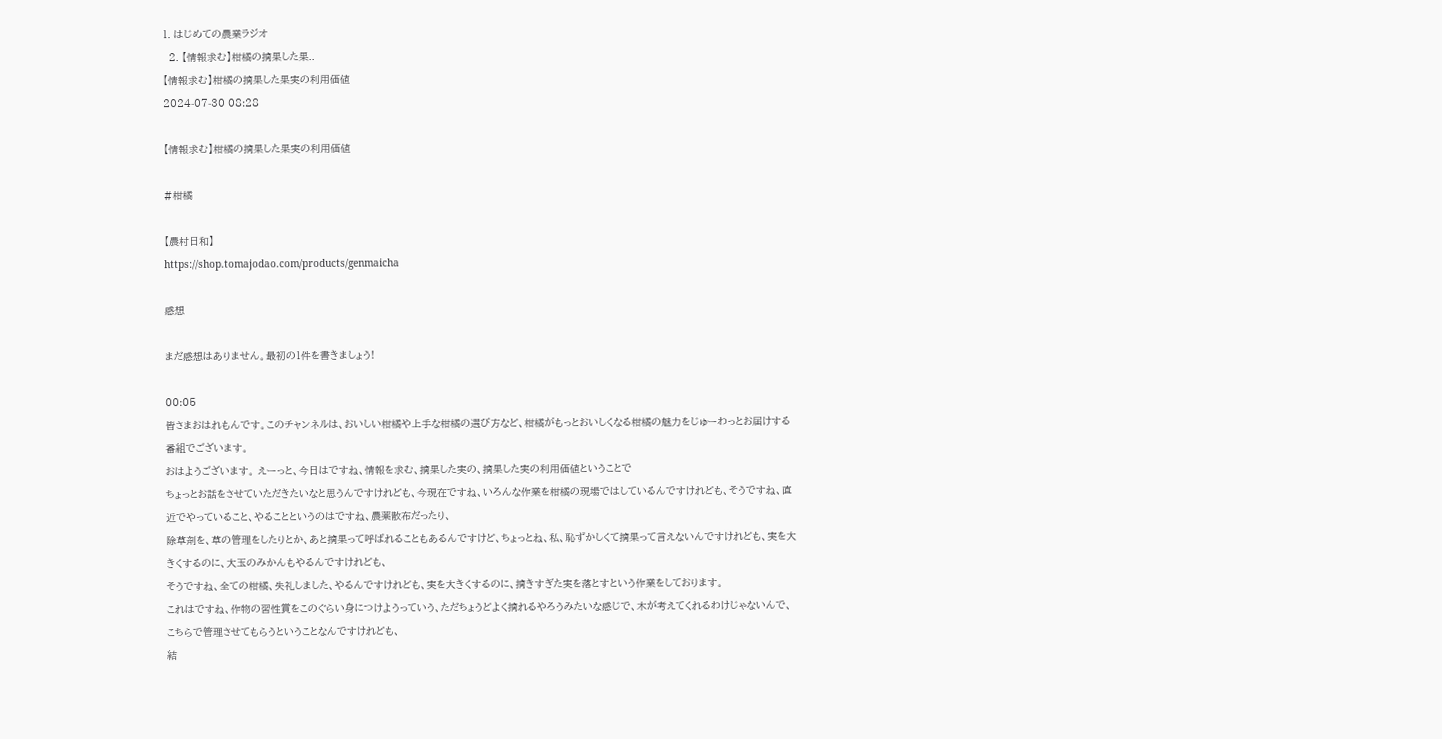1. はじめての農業ラジオ
  2. 【情報求む】柑橘の摘果した果..
【情報求む】柑橘の摘果した果実の利用価値
2024-07-30 08:28

【情報求む】柑橘の摘果した果実の利用価値

#柑橘

【農村日和】
https://shop.tomajodao.com/products/genmaicha

感想

まだ感想はありません。最初の1件を書きましょう!

00:05
皆さまおはれもんです。このチャンネルは、おいしい柑橘や上手な柑橘の選び方など、柑橘がもっとおいしくなる柑橘の魅力をじゅーわっとお届けする番組でございます。
おはようございます。 えーっと、今日はですね、情報を求む、摘果した実の、摘果した実の利用価値ということで
ちょっとお話をさせていただきたいなと思うんですけれども、今現在ですね、いろんな作業を柑橘の現場ではしているんですけれども、そうですね、直近でやっていること、やることというのはですね、農薬散布だったり、
除草剤を、草の管理をしたりとか、あと摘果って呼ばれることもあるんですけど、ちょっとね、私、恥ずかしくて摘果って言えないんですけれども、実を大きくするのに、大玉のみかんもやるんですけれども、
そうですね、全ての柑橘、失礼しました、やるんですけれども、実を大きくするのに、摘きすぎた実を落とすという作業をしております。
これはですね、作物の習性賞をこのぐらい身につけようっていう、ただちょうどよく摘れるやろうみたいな感じで、木が考えてくれるわけじゃないんで、こちらで管理させてもらうということなんですけれども、
結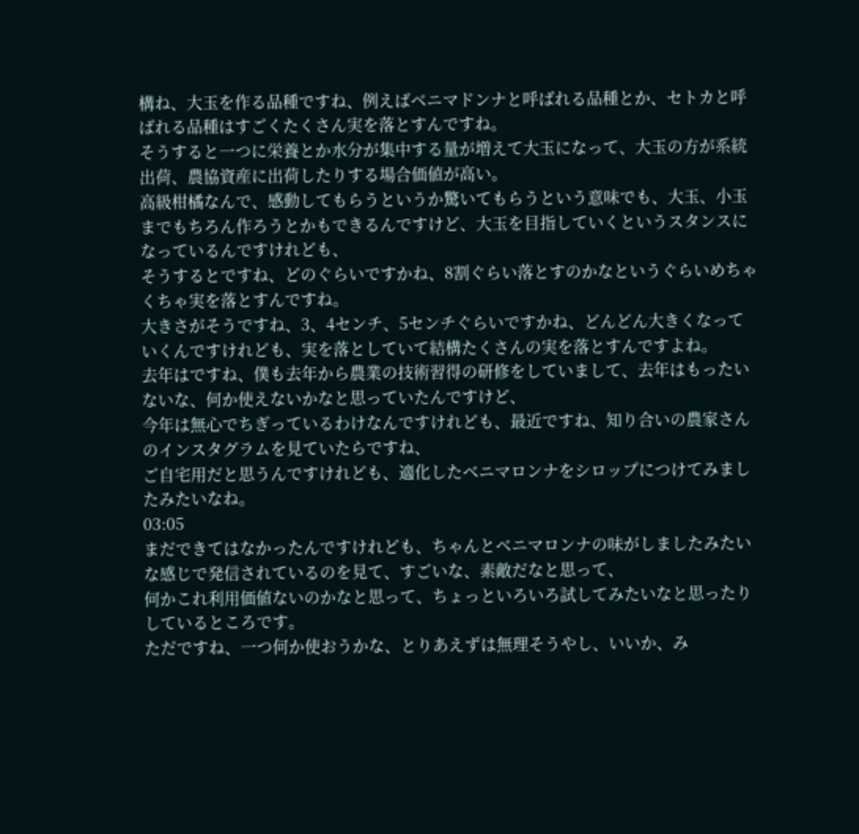構ね、大玉を作る品種ですね、例えばベニマドンナと呼ばれる品種とか、セトカと呼ばれる品種はすごくたくさん実を落とすんですね。
そうすると一つに栄養とか水分が集中する量が増えて大玉になって、大玉の方が系統出荷、農協資産に出荷したりする場合価値が高い。
高級柑橘なんで、感動してもらうというか驚いてもらうという意味でも、大玉、小玉までもちろん作ろうとかもできるんですけど、大玉を目指していくというスタンスになっているんですけれども、
そうするとですね、どのぐらいですかね、8割ぐらい落とすのかなというぐらいめちゃくちゃ実を落とすんですね。
大きさがそうですね、3、4センチ、5センチぐらいですかね、どんどん大きくなっていくんですけれども、実を落としていて結構たくさんの実を落とすんですよね。
去年はですね、僕も去年から農業の技術習得の研修をしていまして、去年はもったいないな、何か使えないかなと思っていたんですけど、
今年は無心でちぎっているわけなんですけれども、最近ですね、知り合いの農家さんのインスタグラムを見ていたらですね、
ご自宅用だと思うんですけれども、適化したベニマロンナをシロップにつけてみましたみたいなね。
03:05
まだできてはなかったんですけれども、ちゃんとベニマロンナの味がしましたみたいな感じで発信されているのを見て、すごいな、素敵だなと思って、
何かこれ利用価値ないのかなと思って、ちょっといろいろ試してみたいなと思ったりしているところです。
ただですね、一つ何か使おうかな、とりあえずは無理そうやし、いいか、み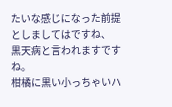たいな感じになった前提としましてはですね、
黒天病と言われますですね。
柑橘に黒い小っちゃいハ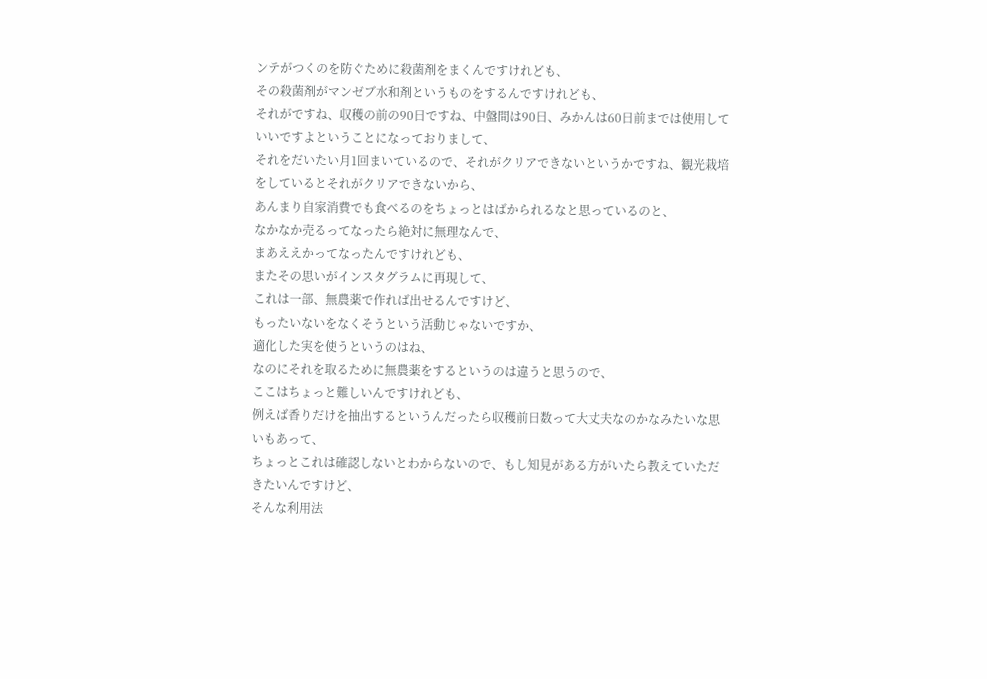ンテがつくのを防ぐために殺菌剤をまくんですけれども、
その殺菌剤がマンゼブ水和剤というものをするんですけれども、
それがですね、収穫の前の90日ですね、中盤間は90日、みかんは60日前までは使用していいですよということになっておりまして、
それをだいたい月1回まいているので、それがクリアできないというかですね、観光栽培をしているとそれがクリアできないから、
あんまり自家消費でも食べるのをちょっとはばかられるなと思っているのと、
なかなか売るってなったら絶対に無理なんで、
まあええかってなったんですけれども、
またその思いがインスタグラムに再現して、
これは一部、無農薬で作れば出せるんですけど、
もったいないをなくそうという活動じゃないですか、
適化した実を使うというのはね、
なのにそれを取るために無農薬をするというのは違うと思うので、
ここはちょっと難しいんですけれども、
例えば香りだけを抽出するというんだったら収穫前日数って大丈夫なのかなみたいな思いもあって、
ちょっとこれは確認しないとわからないので、もし知見がある方がいたら教えていただきたいんですけど、
そんな利用法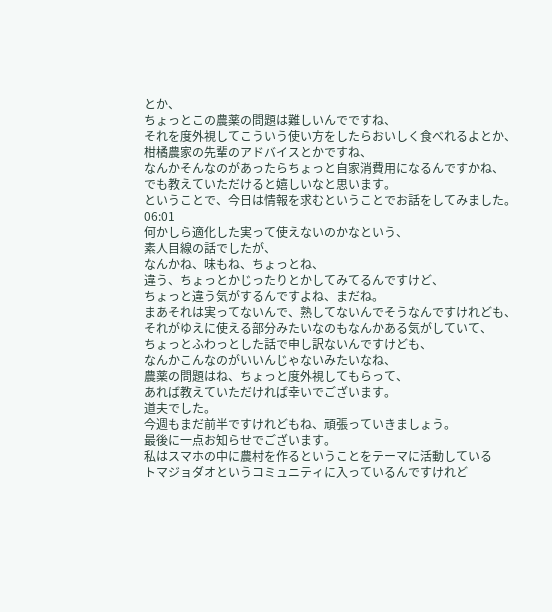とか、
ちょっとこの農薬の問題は難しいんでですね、
それを度外視してこういう使い方をしたらおいしく食べれるよとか、
柑橘農家の先輩のアドバイスとかですね、
なんかそんなのがあったらちょっと自家消費用になるんですかね、
でも教えていただけると嬉しいなと思います。
ということで、今日は情報を求むということでお話をしてみました。
06:01
何かしら適化した実って使えないのかなという、
素人目線の話でしたが、
なんかね、味もね、ちょっとね、
違う、ちょっとかじったりとかしてみてるんですけど、
ちょっと違う気がするんですよね、まだね。
まあそれは実ってないんで、熟してないんでそうなんですけれども、
それがゆえに使える部分みたいなのもなんかある気がしていて、
ちょっとふわっとした話で申し訳ないんですけども、
なんかこんなのがいいんじゃないみたいなね、
農薬の問題はね、ちょっと度外視してもらって、
あれば教えていただければ幸いでございます。
道夫でした。
今週もまだ前半ですけれどもね、頑張っていきましょう。
最後に一点お知らせでございます。
私はスマホの中に農村を作るということをテーマに活動している
トマジョダオというコミュニティに入っているんですけれど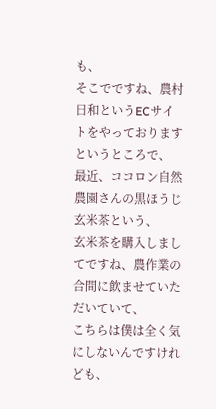も、
そこでですね、農村日和というECサイトをやっておりますというところで、
最近、ココロン自然農園さんの黒ほうじ玄米茶という、
玄米茶を購入しましてですね、農作業の合間に飲ませていただいていて、
こちらは僕は全く気にしないんですけれども、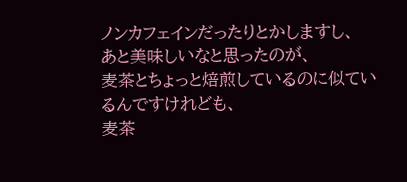ノンカフェインだったりとかしますし、
あと美味しいなと思ったのが、
麦茶とちょっと焙煎しているのに似ているんですけれども、
麦茶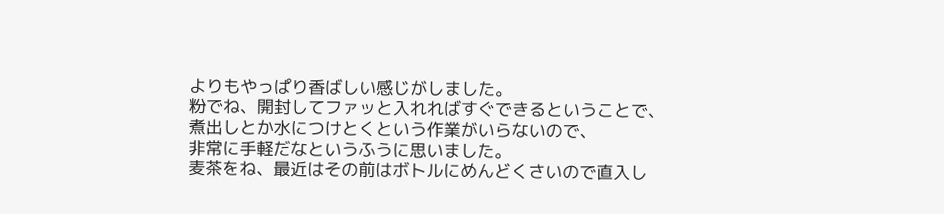よりもやっぱり香ばしい感じがしました。
粉でね、開封してファッと入れればすぐできるということで、
煮出しとか水につけとくという作業がいらないので、
非常に手軽だなというふうに思いました。
麦茶をね、最近はその前はボトルにめんどくさいので直入し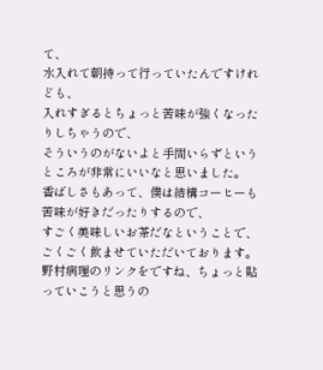て、
水入れて朝持って行っていたんですけれども、
入れすぎるとちょっと苦味が強くなったりしちゃうので、
そういうのがないよと手間いらずというところが非常にいいなと思いました。
香ばしさもあって、僕は結構コーヒーも苦味が好きだったりするので、
すごく美味しいお茶だなということで、ごくごく飲ませていただいております。
野村病理のリンクをですね、ちょっと貼っていこうと思うの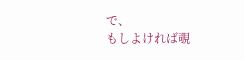で、
もしよければ覗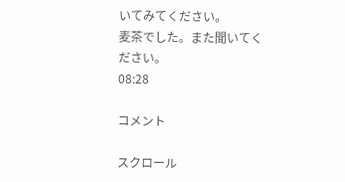いてみてください。
麦茶でした。また聞いてください。
08:28

コメント

スクロール